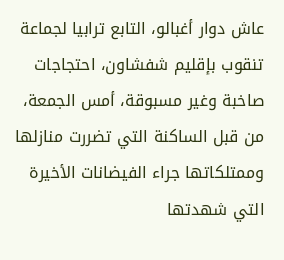عاش دوار أغبالو، التابع ترابيا لجماعة تنقوب بإقليم شفشاون، احتجاجات صاخبة وغير مسبوقة، أمس الجمعة، من قبل الساكنة التي تضررت منازلها وممتلكاتها جراء الفيضانات الأخيرة التي شهدتها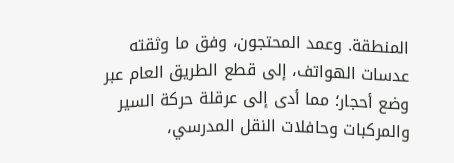المنطقة. وعمد المحتجون، وفق ما وثقته عدسات الهواتف، إلى قطع الطريق العام عبر وضع أحجار؛ مما أدى إلى عرقلة حركة السير والمركبات وحافلات النقل المدرسي،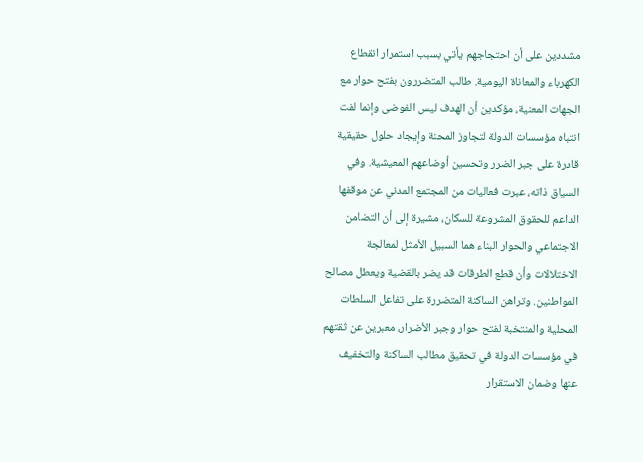مشددين على أن احتجاجهم يأتي بسبب استمرار انقطاع الكهرباء والمعاناة اليومية. طالب المتضررون بفتح حوار مع الجهات المعنية، مؤكدين أن الهدف ليس الفوضى وإنما لفت انتباه مؤسسات الدولة لتجاوز المحنة وإيجاد حلول حقيقية قادرة على جبر الضرر وتحسين أوضاعهم المعيشية. وفي السياق ذاته، عبرت فعاليات من المجتمع المدني عن موقفها الداعم للحقوق المشروعة للسكان، مشيرة إلى أن التضامن الاجتماعي والحوار البناء هما السبيل الأمثل لمعالجة الاختلالات وأن قطع الطرقات قد يضر بالقضية ويعطل مصالح المواطنين. وتراهن الساكنة المتضررة على تفاعل السلطات المحلية والمنتخبة لفتح حوار وجبر الأضرار، معبرين عن ثقتهم في مؤسسات الدولة في تحقيق مطالب الساكنة والتخفيف عنها وضمان الاستقرار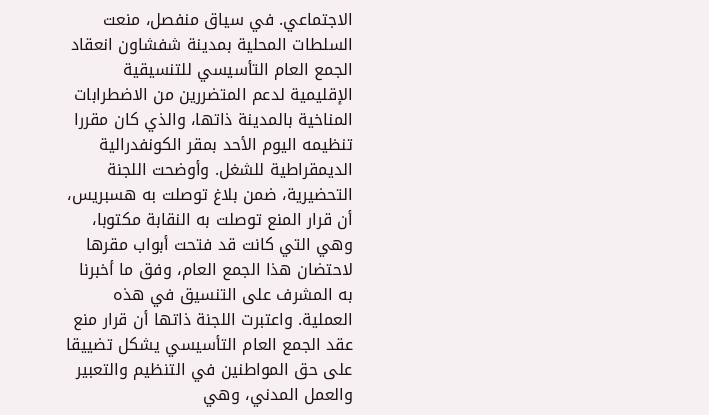الاجتماعي. في سياق منفصل، منعت السلطات المحلية بمدينة شفشاون انعقاد الجمع العام التأسيسي للتنسيقية الإقليمية لدعم المتضررين من الاضطرابات المناخية بالمدينة ذاتها، والذي كان مقررا تنظيمه اليوم الأحد بمقر الكونفدرالية الديمقراطية للشغل. وأوضحت اللجنة التحضيرية، ضمن بلاغ توصلت به هسبريس، أن قرار المنع توصلت به النقابة مكتوبا، وهي التي كانت قد فتحت أبواب مقرها لاحتضان هذا الجمع العام، وفق ما أخبرنا به المشرف على التنسيق في هذه العملية. واعتبرت اللجنة ذاتها أن قرار منع عقد الجمع العام التأسيسي يشكل تضييقا على حق المواطنين في التنظيم والتعبير والعمل المدني، وهي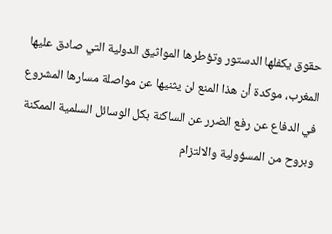حقوق يكفلها الدستور وتؤطرها المواثيق الدولية التي صادق عليها المغرب، موكدة أن هذا المنع لن يثنيها عن مواصلة مسارها المشروع في الدفاع عن رفع الضرر عن الساكنة بكل الوسائل السلمية الممكنة وبروح من المسؤولية والالتزام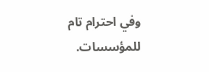وفي احترام تام للمؤسسات.